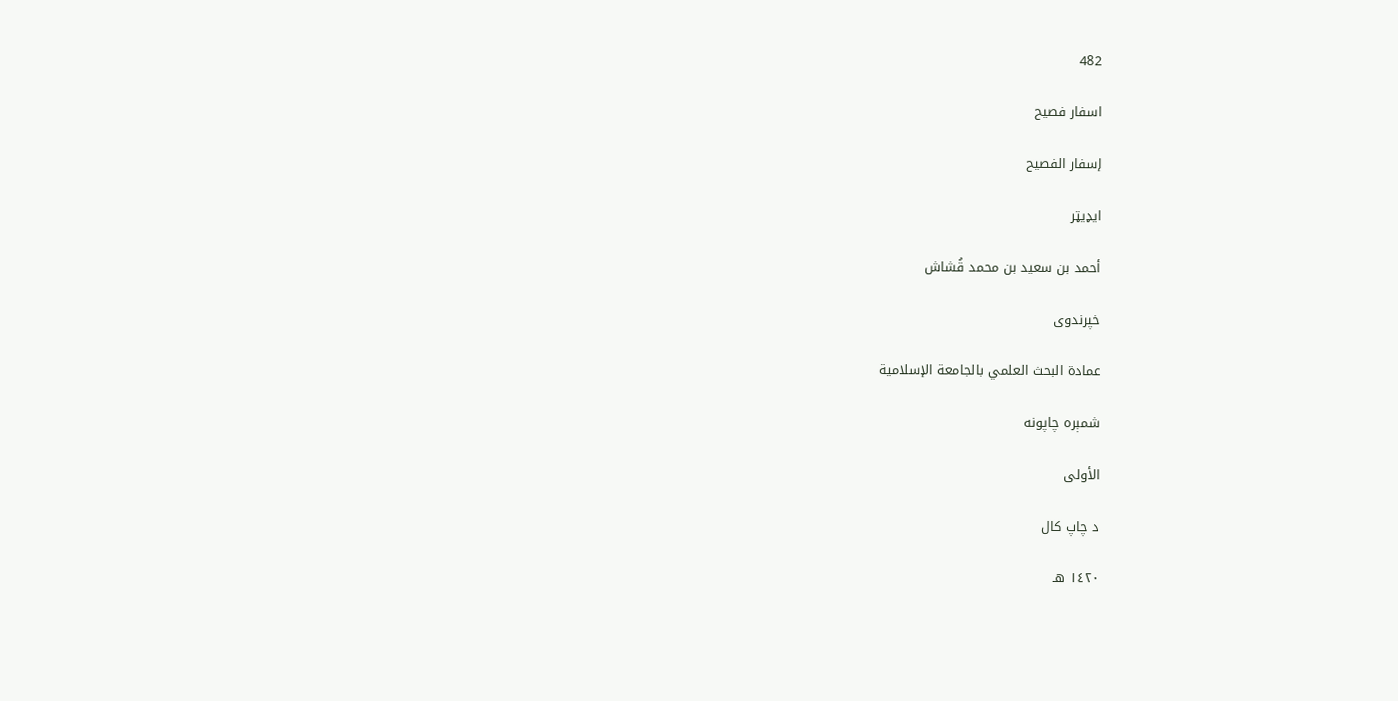482

اسفار فصیح

إسفار الفصيح

ایډیټر

أحمد بن سعيد بن محمد قُشاش

خپرندوی

عمادة البحث العلمي بالجامعة الإسلامية

شمېره چاپونه

الأولى

د چاپ کال

١٤٢٠ هـ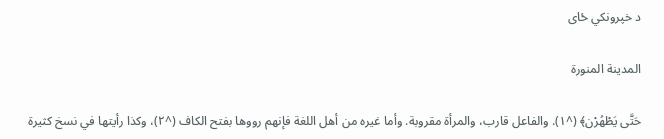د خپرونکي ځای

المدينة المنورة

حَتَّى يَطْهُرْن﴾ (^١). والفاعل قارب، والمرأة مقروبة. وأما غيره من أهل اللغة فإنهم رووها بفتح الكاف (^٢)، وكذا رأيتها في نسخ كثيرة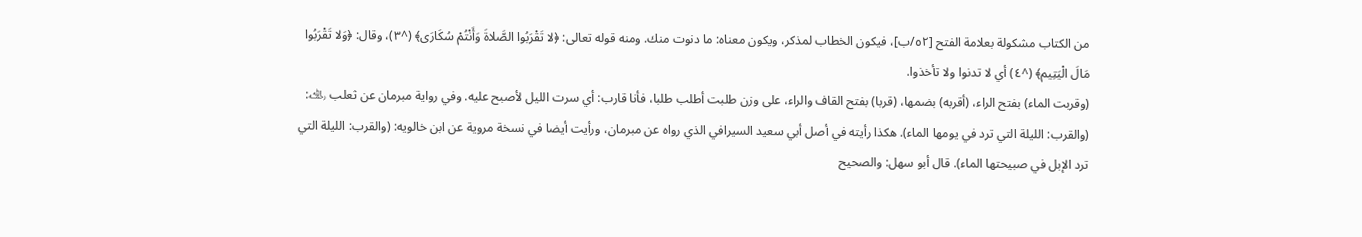من الكتاب مشكولة بعلامة الفتح [٥٢/ب]، فيكون الخطاب لمذكر، ويكون معناه: ما دنوت منك. ومنه قوله تعالى: ﴿لا تَقْرَبُوا الصَّلاةَ وَأَنْتُمْ سُكَارَى﴾ (^٣)، وقال: ﴿وَلا تَقْرَبُوا مَالَ الْيَتِيم﴾ (^٤) أي لا تدنوا ولا تأخذوا.
(وقربت الماء) بفتح الراء، (أقربه) بضمها، (قربا) بفتح القاف والراء، على وزن طلبت أطلب طلبا، فأنا قارب: أي سرت الليل لأصبح عليه. وفي رواية مبرمان عن ثعلب ﵀: (والقرب: الليلة التي ترد في يومها الماء). هكذا رأيته في أصل أبي سعيد السيرافي الذي رواه عن مبرمان، ورأيت أيضا في نسخة مروية عن ابن خالويه: (والقرب: الليلة التي ترد الإبل في صبيحتها الماء). قال أبو سهل: والصحيح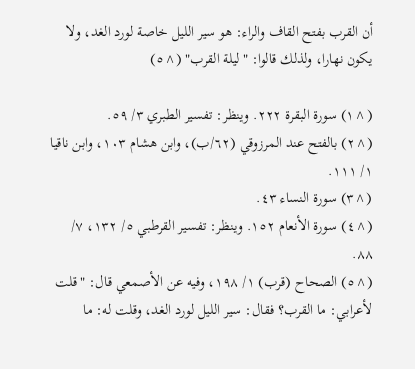أن القرب بفتح القاف والراء: هو سير الليل خاصة لورد الغد، ولا يكون نهارا، ولذلك قالوا: "ليلة القرب" (^٥)

(^١) سورة البقرة ٢٢٢. وينظر: تفسير الطبري ٣/ ٥٩.
(^٢) بالفتح عند المرزوقي (٦٢/ب)، وابن هشام ١٠٣، وابن ناقيا ١/ ١١١.
(^٣) سورة النساء ٤٣.
(^٤) سورة الأنعام ١٥٢. وينظر: تفسير القرطبي ٥/ ١٣٢، ٧/ ٨٨.
(^٥) الصحاح (قرب) ١/ ١٩٨، وفيه عن الأصمعي قال: "قلت لأعرابي: ما القرب؟ فقال: سير الليل لورد الغد، وقلت له: ما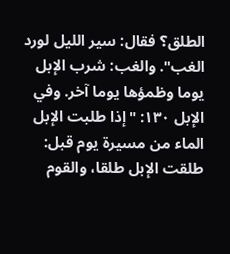الطلق؟ فقال: سير الليل لورد الغب". والغب: شرب الإبل يوما وظمؤها يوما آخر. وفي الإبل ١٣٠: "إذا طلبت الإبل الماء من مسيرة يوم قبل: طلقت الإبل طلقا، والقوم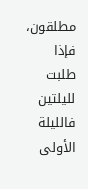مطلقون، فإذا طلبت لليلتين فالليلة الأولى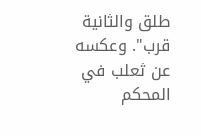طلق والثانية قرب". وعكسه عن ثعلب في المحكم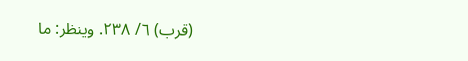(قرب) ٦/ ٢٣٨. وينظر: ما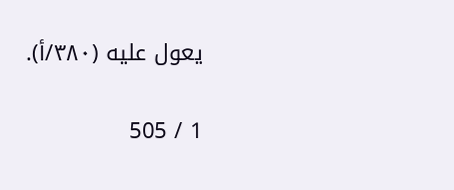يعول عليه (٣٨٠/أ).

1 / 505